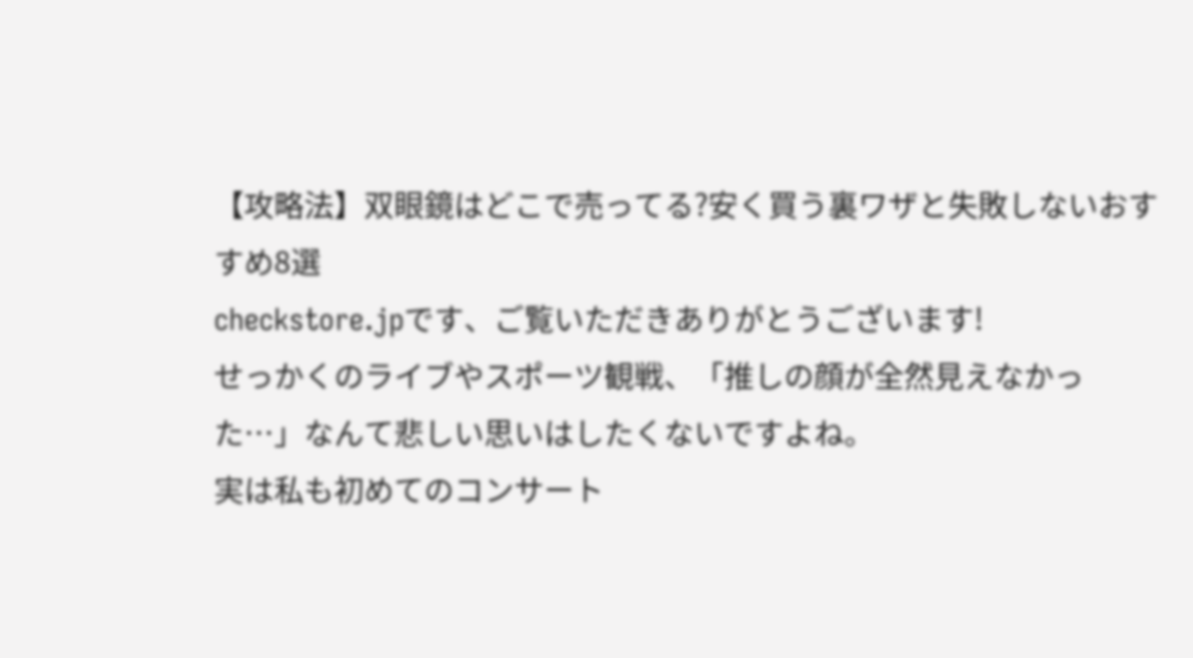【攻略法】双眼鏡はどこで売ってる?安く買う裏ワザと失敗しないおすすめ8選
checkstore.jpです、ご覧いただきありがとうございます!
せっかくのライブやスポーツ観戦、「推しの顔が全然見えなかった…」なんて悲しい思いはしたくないですよね。
実は私も初めてのコンサート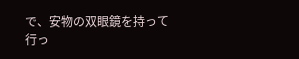で、安物の双眼鏡を持って行っ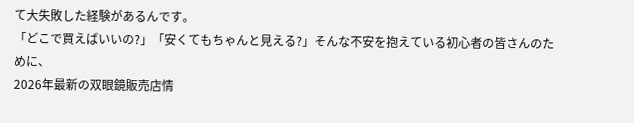て大失敗した経験があるんです。
「どこで買えばいいの?」「安くてもちゃんと見える?」そんな不安を抱えている初心者の皆さんのために、
2026年最新の双眼鏡販売店情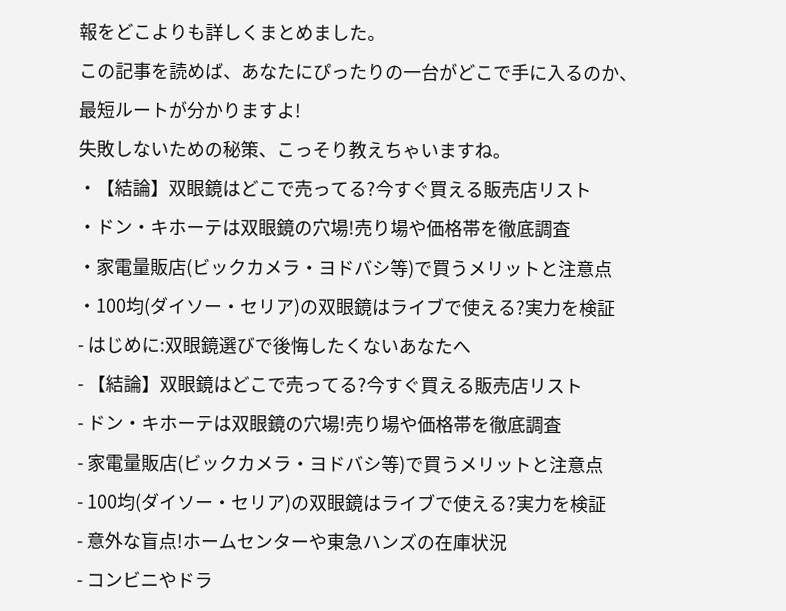報をどこよりも詳しくまとめました。
この記事を読めば、あなたにぴったりの一台がどこで手に入るのか、最短ルートが分かりますよ!
失敗しないための秘策、こっそり教えちゃいますね。
・【結論】双眼鏡はどこで売ってる?今すぐ買える販売店リスト
・ドン・キホーテは双眼鏡の穴場!売り場や価格帯を徹底調査
・家電量販店(ビックカメラ・ヨドバシ等)で買うメリットと注意点
・100均(ダイソー・セリア)の双眼鏡はライブで使える?実力を検証
- はじめに:双眼鏡選びで後悔したくないあなたへ
- 【結論】双眼鏡はどこで売ってる?今すぐ買える販売店リスト
- ドン・キホーテは双眼鏡の穴場!売り場や価格帯を徹底調査
- 家電量販店(ビックカメラ・ヨドバシ等)で買うメリットと注意点
- 100均(ダイソー・セリア)の双眼鏡はライブで使える?実力を検証
- 意外な盲点!ホームセンターや東急ハンズの在庫状況
- コンビニやドラ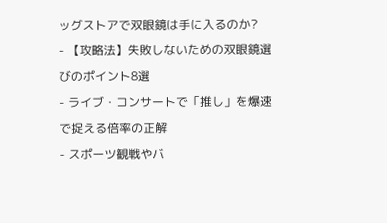ッグストアで双眼鏡は手に入るのか?
- 【攻略法】失敗しないための双眼鏡選びのポイント8選
- ライブ・コンサートで「推し」を爆速で捉える倍率の正解
- スポーツ観戦やバ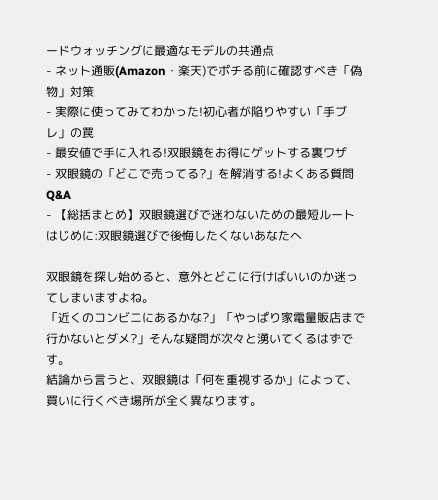ードウォッチングに最適なモデルの共通点
- ネット通販(Amazon・楽天)でポチる前に確認すべき「偽物」対策
- 実際に使ってみてわかった!初心者が陥りやすい「手ブレ」の罠
- 最安値で手に入れる!双眼鏡をお得にゲットする裏ワザ
- 双眼鏡の「どこで売ってる?」を解消する!よくある質問Q&A
- 【総括まとめ】双眼鏡選びで迷わないための最短ルート
はじめに:双眼鏡選びで後悔したくないあなたへ

双眼鏡を探し始めると、意外とどこに行けばいいのか迷ってしまいますよね。
「近くのコンビニにあるかな?」「やっぱり家電量販店まで行かないとダメ?」そんな疑問が次々と湧いてくるはずです。
結論から言うと、双眼鏡は「何を重視するか」によって、買いに行くべき場所が全く異なります。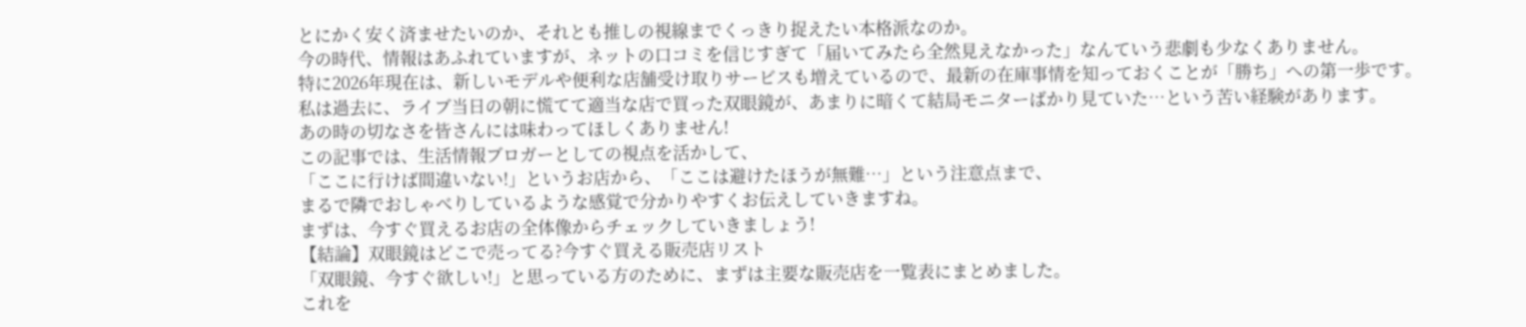とにかく安く済ませたいのか、それとも推しの視線までくっきり捉えたい本格派なのか。
今の時代、情報はあふれていますが、ネットの口コミを信じすぎて「届いてみたら全然見えなかった」なんていう悲劇も少なくありません。
特に2026年現在は、新しいモデルや便利な店舗受け取りサービスも増えているので、最新の在庫事情を知っておくことが「勝ち」への第一歩です。
私は過去に、ライブ当日の朝に慌てて適当な店で買った双眼鏡が、あまりに暗くて結局モニターばかり見ていた…という苦い経験があります。
あの時の切なさを皆さんには味わってほしくありません!
この記事では、生活情報ブロガーとしての視点を活かして、
「ここに行けば間違いない!」というお店から、「ここは避けたほうが無難…」という注意点まで、
まるで隣でおしゃべりしているような感覚で分かりやすくお伝えしていきますね。
まずは、今すぐ買えるお店の全体像からチェックしていきましょう!
【結論】双眼鏡はどこで売ってる?今すぐ買える販売店リスト
「双眼鏡、今すぐ欲しい!」と思っている方のために、まずは主要な販売店を一覧表にまとめました。
これを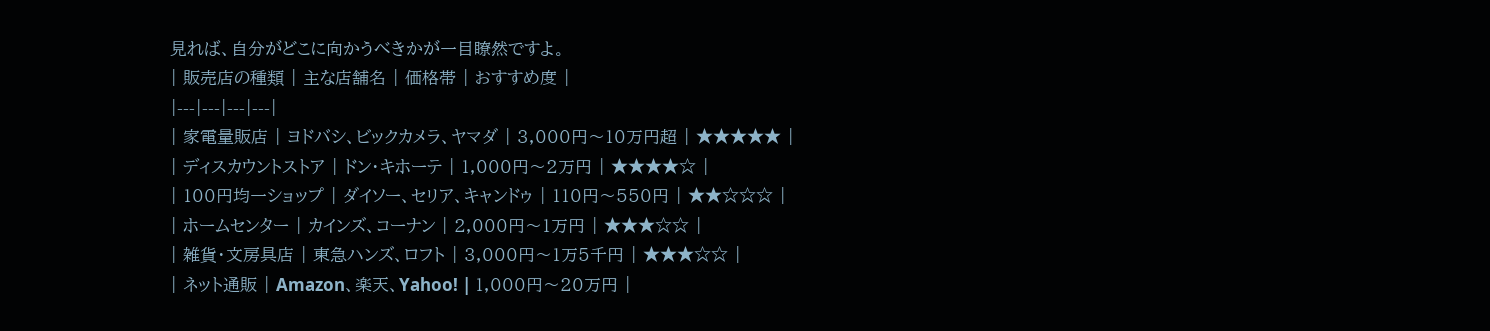見れば、自分がどこに向かうべきかが一目瞭然ですよ。
| 販売店の種類 | 主な店舗名 | 価格帯 | おすすめ度 |
|---|---|---|---|
| 家電量販店 | ヨドバシ、ビックカメラ、ヤマダ | 3,000円〜10万円超 | ★★★★★ |
| ディスカウントストア | ドン・キホーテ | 1,000円〜2万円 | ★★★★☆ |
| 100円均一ショップ | ダイソー、セリア、キャンドゥ | 110円〜550円 | ★★☆☆☆ |
| ホームセンター | カインズ、コーナン | 2,000円〜1万円 | ★★★☆☆ |
| 雑貨・文房具店 | 東急ハンズ、ロフト | 3,000円〜1万5千円 | ★★★☆☆ |
| ネット通販 | Amazon、楽天、Yahoo! | 1,000円〜20万円 |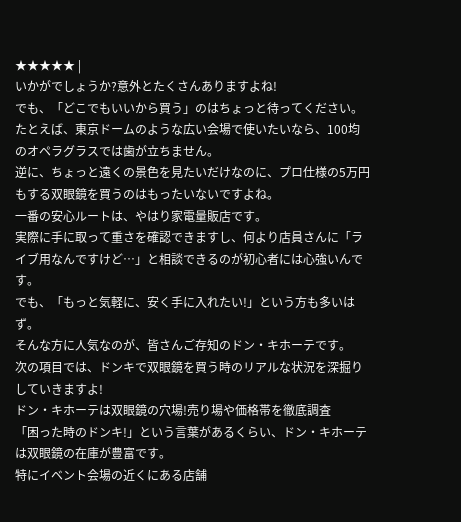★★★★★ |
いかがでしょうか?意外とたくさんありますよね!
でも、「どこでもいいから買う」のはちょっと待ってください。
たとえば、東京ドームのような広い会場で使いたいなら、100均のオペラグラスでは歯が立ちません。
逆に、ちょっと遠くの景色を見たいだけなのに、プロ仕様の5万円もする双眼鏡を買うのはもったいないですよね。
一番の安心ルートは、やはり家電量販店です。
実際に手に取って重さを確認できますし、何より店員さんに「ライブ用なんですけど…」と相談できるのが初心者には心強いんです。
でも、「もっと気軽に、安く手に入れたい!」という方も多いはず。
そんな方に人気なのが、皆さんご存知のドン・キホーテです。
次の項目では、ドンキで双眼鏡を買う時のリアルな状況を深掘りしていきますよ!
ドン・キホーテは双眼鏡の穴場!売り場や価格帯を徹底調査
「困った時のドンキ!」という言葉があるくらい、ドン・キホーテは双眼鏡の在庫が豊富です。
特にイベント会場の近くにある店舗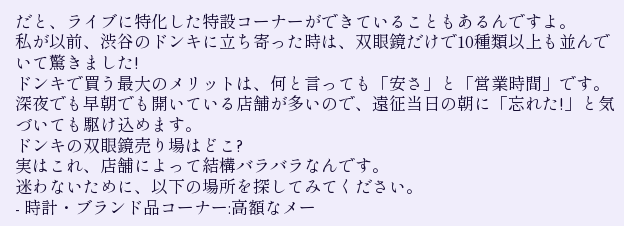だと、ライブに特化した特設コーナーができていることもあるんですよ。
私が以前、渋谷のドンキに立ち寄った時は、双眼鏡だけで10種類以上も並んでいて驚きました!
ドンキで買う最大のメリットは、何と言っても「安さ」と「営業時間」です。
深夜でも早朝でも開いている店舗が多いので、遠征当日の朝に「忘れた!」と気づいても駆け込めます。
ドンキの双眼鏡売り場はどこ?
実はこれ、店舗によって結構バラバラなんです。
迷わないために、以下の場所を探してみてください。
- 時計・ブランド品コーナー:高額なメー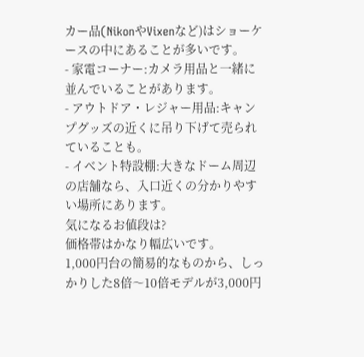カー品(NikonやVixenなど)はショーケースの中にあることが多いです。
- 家電コーナー:カメラ用品と一緒に並んでいることがあります。
- アウトドア・レジャー用品:キャンプグッズの近くに吊り下げて売られていることも。
- イベント特設棚:大きなドーム周辺の店舗なら、入口近くの分かりやすい場所にあります。
気になるお値段は?
価格帯はかなり幅広いです。
1,000円台の簡易的なものから、しっかりした8倍〜10倍モデルが3,000円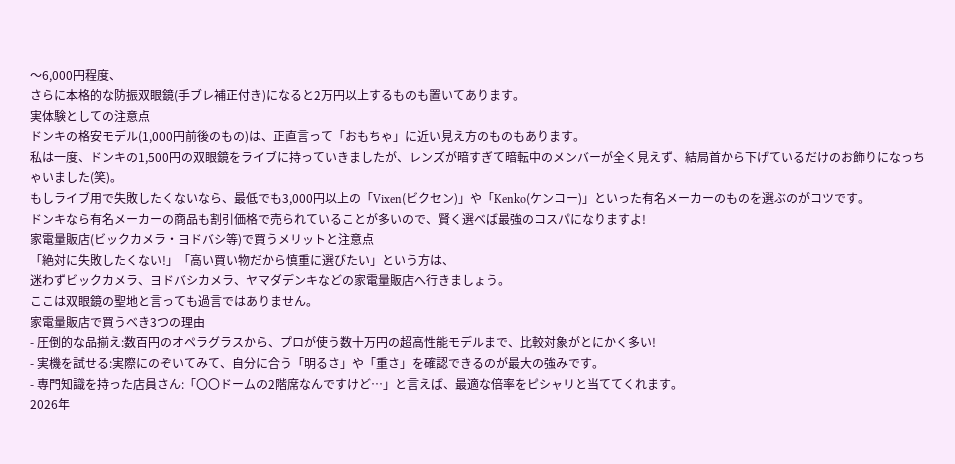〜6,000円程度、
さらに本格的な防振双眼鏡(手ブレ補正付き)になると2万円以上するものも置いてあります。
実体験としての注意点
ドンキの格安モデル(1,000円前後のもの)は、正直言って「おもちゃ」に近い見え方のものもあります。
私は一度、ドンキの1,500円の双眼鏡をライブに持っていきましたが、レンズが暗すぎて暗転中のメンバーが全く見えず、結局首から下げているだけのお飾りになっちゃいました(笑)。
もしライブ用で失敗したくないなら、最低でも3,000円以上の「Vixen(ビクセン)」や「Kenko(ケンコー)」といった有名メーカーのものを選ぶのがコツです。
ドンキなら有名メーカーの商品も割引価格で売られていることが多いので、賢く選べば最強のコスパになりますよ!
家電量販店(ビックカメラ・ヨドバシ等)で買うメリットと注意点
「絶対に失敗したくない!」「高い買い物だから慎重に選びたい」という方は、
迷わずビックカメラ、ヨドバシカメラ、ヤマダデンキなどの家電量販店へ行きましょう。
ここは双眼鏡の聖地と言っても過言ではありません。
家電量販店で買うべき3つの理由
- 圧倒的な品揃え:数百円のオペラグラスから、プロが使う数十万円の超高性能モデルまで、比較対象がとにかく多い!
- 実機を試せる:実際にのぞいてみて、自分に合う「明るさ」や「重さ」を確認できるのが最大の強みです。
- 専門知識を持った店員さん:「〇〇ドームの2階席なんですけど…」と言えば、最適な倍率をピシャリと当ててくれます。
2026年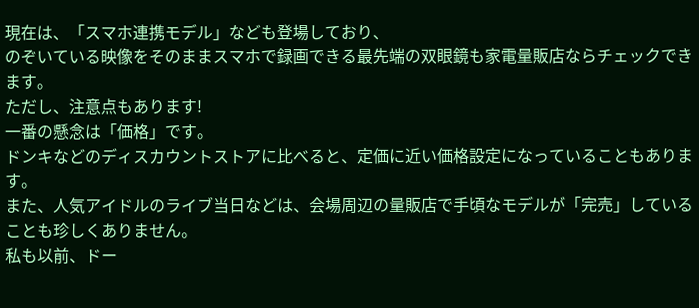現在は、「スマホ連携モデル」なども登場しており、
のぞいている映像をそのままスマホで録画できる最先端の双眼鏡も家電量販店ならチェックできます。
ただし、注意点もあります!
一番の懸念は「価格」です。
ドンキなどのディスカウントストアに比べると、定価に近い価格設定になっていることもあります。
また、人気アイドルのライブ当日などは、会場周辺の量販店で手頃なモデルが「完売」していることも珍しくありません。
私も以前、ドー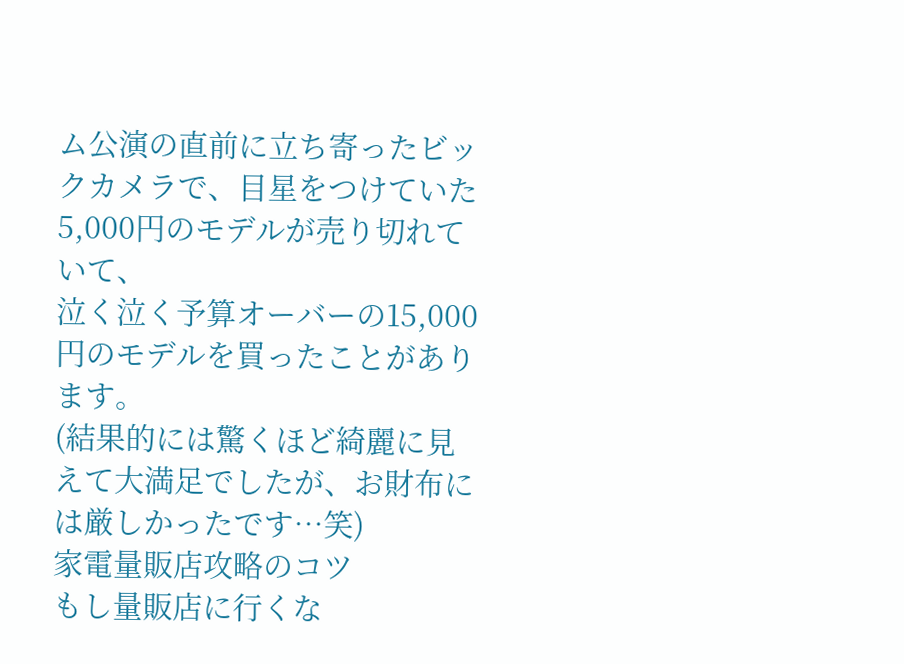ム公演の直前に立ち寄ったビックカメラで、目星をつけていた5,000円のモデルが売り切れていて、
泣く泣く予算オーバーの15,000円のモデルを買ったことがあります。
(結果的には驚くほど綺麗に見えて大満足でしたが、お財布には厳しかったです…笑)
家電量販店攻略のコツ
もし量販店に行くな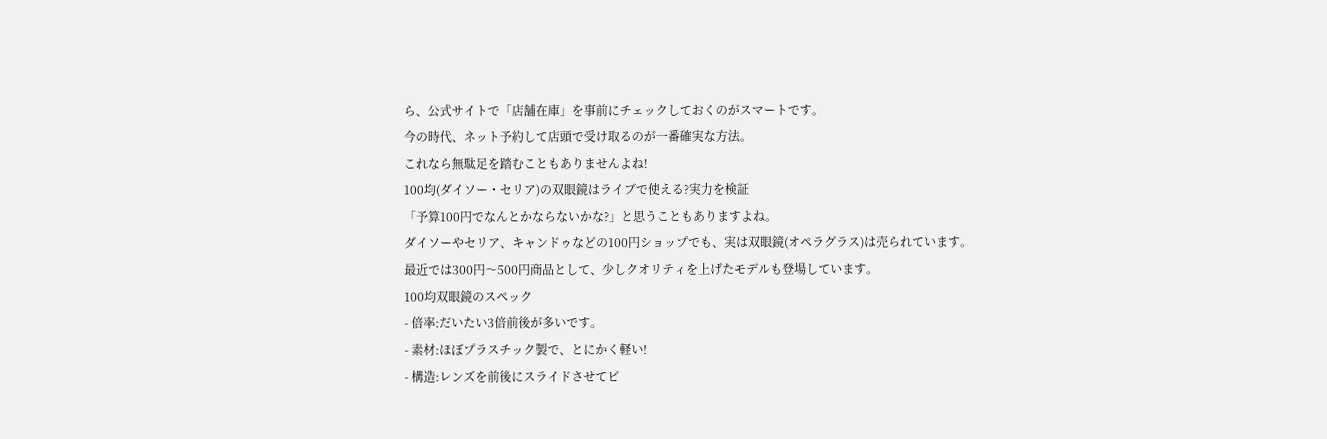ら、公式サイトで「店舗在庫」を事前にチェックしておくのがスマートです。
今の時代、ネット予約して店頭で受け取るのが一番確実な方法。
これなら無駄足を踏むこともありませんよね!
100均(ダイソー・セリア)の双眼鏡はライブで使える?実力を検証
「予算100円でなんとかならないかな?」と思うこともありますよね。
ダイソーやセリア、キャンドゥなどの100円ショップでも、実は双眼鏡(オペラグラス)は売られています。
最近では300円〜500円商品として、少しクオリティを上げたモデルも登場しています。
100均双眼鏡のスペック
- 倍率:だいたい3倍前後が多いです。
- 素材:ほぼプラスチック製で、とにかく軽い!
- 構造:レンズを前後にスライドさせてピ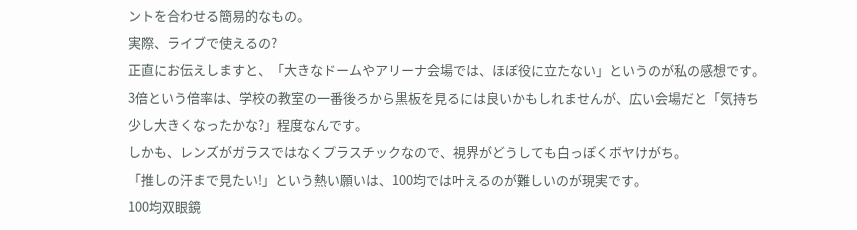ントを合わせる簡易的なもの。
実際、ライブで使えるの?
正直にお伝えしますと、「大きなドームやアリーナ会場では、ほぼ役に立たない」というのが私の感想です。
3倍という倍率は、学校の教室の一番後ろから黒板を見るには良いかもしれませんが、広い会場だと「気持ち少し大きくなったかな?」程度なんです。
しかも、レンズがガラスではなくプラスチックなので、視界がどうしても白っぽくボヤけがち。
「推しの汗まで見たい!」という熱い願いは、100均では叶えるのが難しいのが現実です。
100均双眼鏡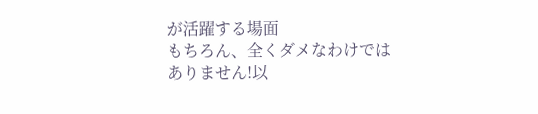が活躍する場面
もちろん、全くダメなわけではありません!以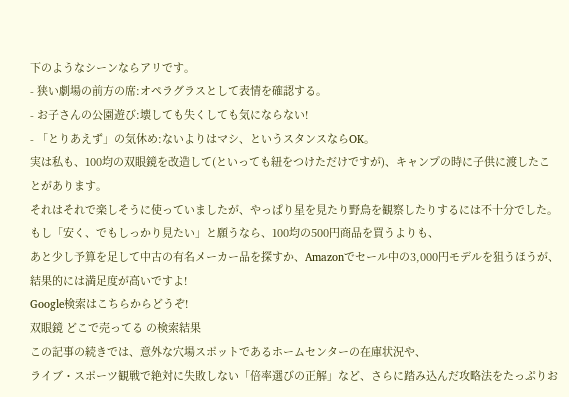下のようなシーンならアリです。
- 狭い劇場の前方の席:オペラグラスとして表情を確認する。
- お子さんの公園遊び:壊しても失くしても気にならない!
- 「とりあえず」の気休め:ないよりはマシ、というスタンスならOK。
実は私も、100均の双眼鏡を改造して(といっても紐をつけただけですが)、キャンプの時に子供に渡したことがあります。
それはそれで楽しそうに使っていましたが、やっぱり星を見たり野鳥を観察したりするには不十分でした。
もし「安く、でもしっかり見たい」と願うなら、100均の500円商品を買うよりも、
あと少し予算を足して中古の有名メーカー品を探すか、Amazonでセール中の3,000円モデルを狙うほうが、結果的には満足度が高いですよ!
Google検索はこちらからどうぞ!
双眼鏡 どこで売ってる の検索結果
この記事の続きでは、意外な穴場スポットであるホームセンターの在庫状況や、
ライブ・スポーツ観戦で絶対に失敗しない「倍率選びの正解」など、さらに踏み込んだ攻略法をたっぷりお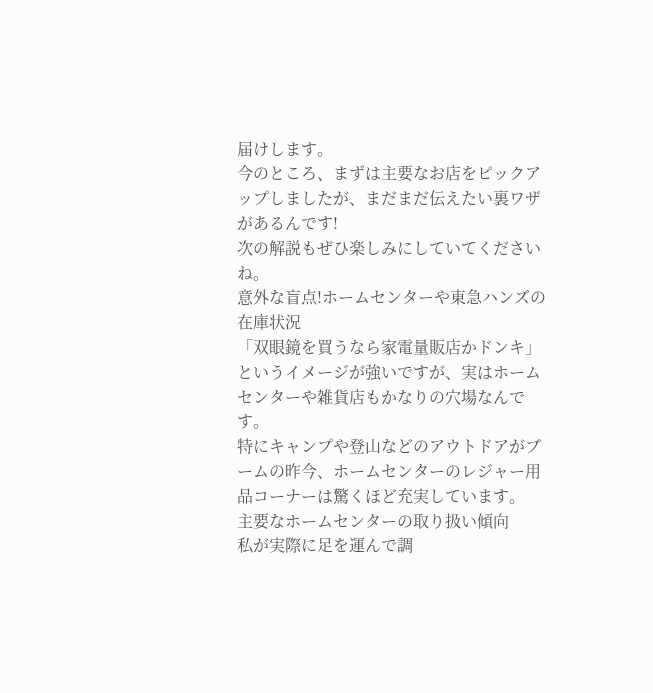届けします。
今のところ、まずは主要なお店をピックアップしましたが、まだまだ伝えたい裏ワザがあるんです!
次の解説もぜひ楽しみにしていてくださいね。
意外な盲点!ホームセンターや東急ハンズの在庫状況
「双眼鏡を買うなら家電量販店かドンキ」というイメージが強いですが、実はホームセンターや雑貨店もかなりの穴場なんです。
特にキャンプや登山などのアウトドアがブームの昨今、ホームセンターのレジャー用品コーナーは驚くほど充実しています。
主要なホームセンターの取り扱い傾向
私が実際に足を運んで調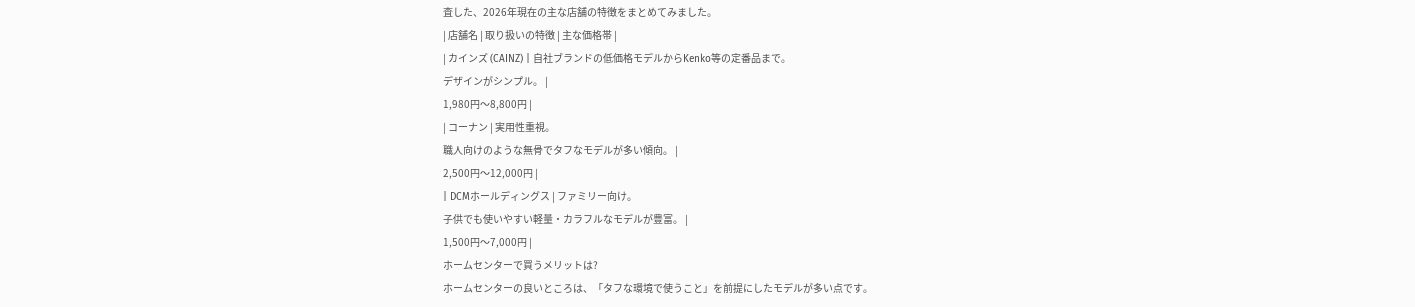査した、2026年現在の主な店舗の特徴をまとめてみました。
| 店舗名 | 取り扱いの特徴 | 主な価格帯 |
| カインズ (CAINZ) | 自社ブランドの低価格モデルからKenko等の定番品まで。
デザインがシンプル。 |
1,980円〜8,800円 |
| コーナン | 実用性重視。
職人向けのような無骨でタフなモデルが多い傾向。 |
2,500円〜12,000円 |
| DCMホールディングス | ファミリー向け。
子供でも使いやすい軽量・カラフルなモデルが豊富。 |
1,500円〜7,000円 |
ホームセンターで買うメリットは?
ホームセンターの良いところは、「タフな環境で使うこと」を前提にしたモデルが多い点です。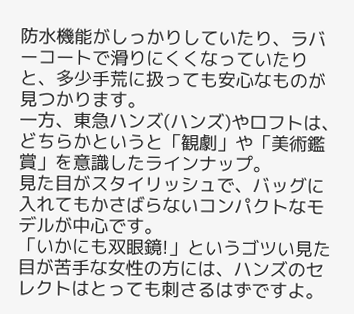防水機能がしっかりしていたり、ラバーコートで滑りにくくなっていたりと、多少手荒に扱っても安心なものが見つかります。
一方、東急ハンズ(ハンズ)やロフトは、どちらかというと「観劇」や「美術鑑賞」を意識したラインナップ。
見た目がスタイリッシュで、バッグに入れてもかさばらないコンパクトなモデルが中心です。
「いかにも双眼鏡!」というゴツい見た目が苦手な女性の方には、ハンズのセレクトはとっても刺さるはずですよ。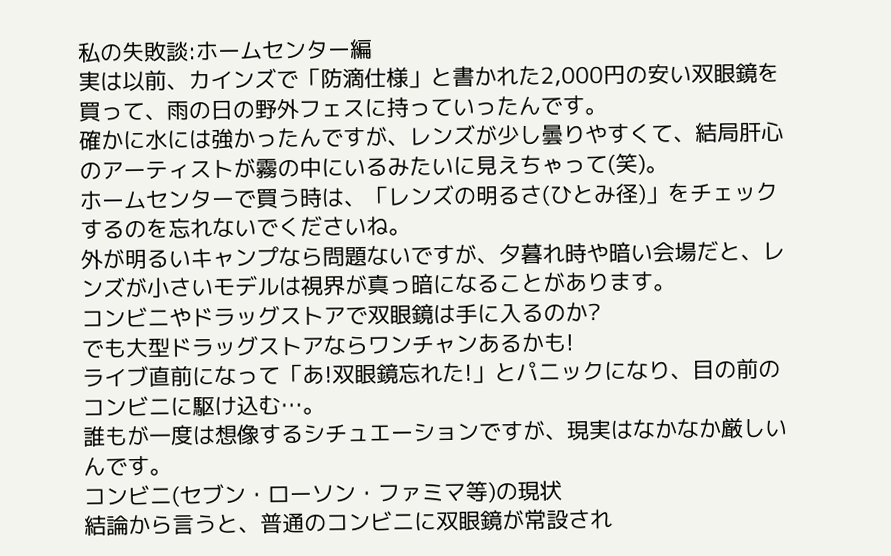私の失敗談:ホームセンター編
実は以前、カインズで「防滴仕様」と書かれた2,000円の安い双眼鏡を買って、雨の日の野外フェスに持っていったんです。
確かに水には強かったんですが、レンズが少し曇りやすくて、結局肝心のアーティストが霧の中にいるみたいに見えちゃって(笑)。
ホームセンターで買う時は、「レンズの明るさ(ひとみ径)」をチェックするのを忘れないでくださいね。
外が明るいキャンプなら問題ないですが、夕暮れ時や暗い会場だと、レンズが小さいモデルは視界が真っ暗になることがあります。
コンビニやドラッグストアで双眼鏡は手に入るのか?
でも大型ドラッグストアならワンチャンあるかも!
ライブ直前になって「あ!双眼鏡忘れた!」とパニックになり、目の前のコンビニに駆け込む…。
誰もが一度は想像するシチュエーションですが、現実はなかなか厳しいんです。
コンビニ(セブン・ローソン・ファミマ等)の現状
結論から言うと、普通のコンビニに双眼鏡が常設され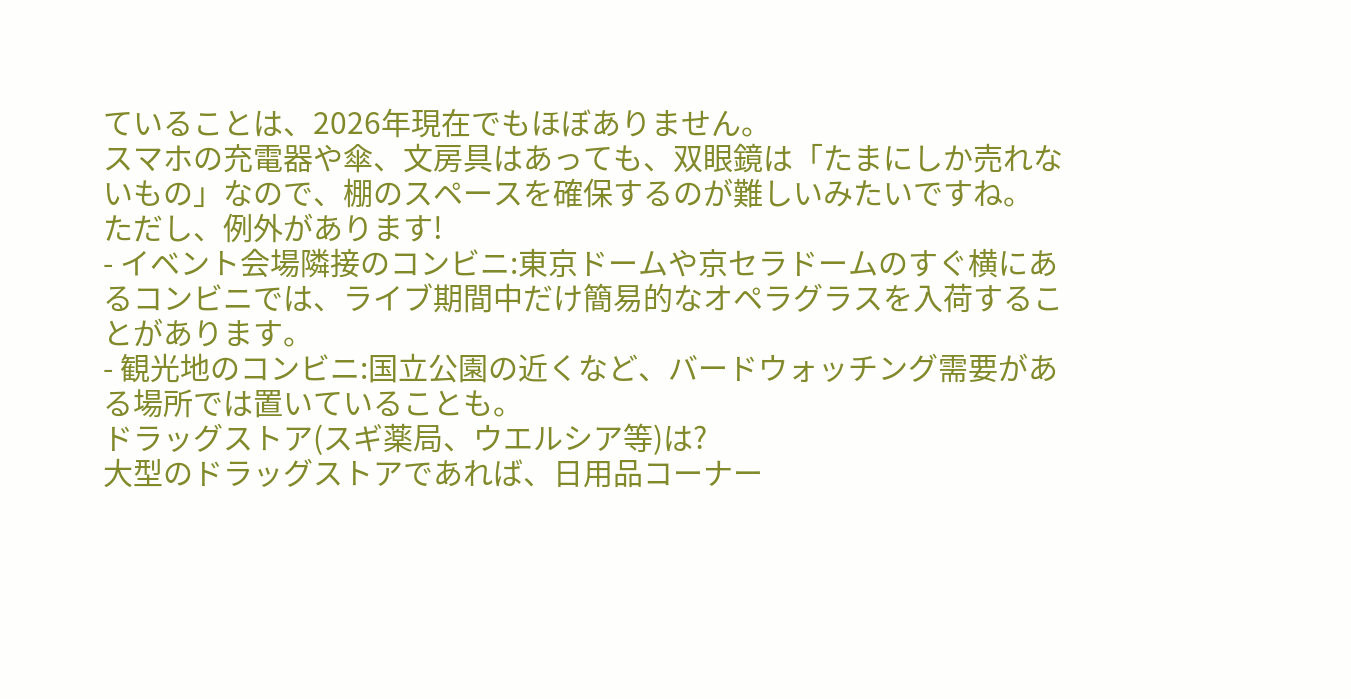ていることは、2026年現在でもほぼありません。
スマホの充電器や傘、文房具はあっても、双眼鏡は「たまにしか売れないもの」なので、棚のスペースを確保するのが難しいみたいですね。
ただし、例外があります!
- イベント会場隣接のコンビニ:東京ドームや京セラドームのすぐ横にあるコンビニでは、ライブ期間中だけ簡易的なオペラグラスを入荷することがあります。
- 観光地のコンビニ:国立公園の近くなど、バードウォッチング需要がある場所では置いていることも。
ドラッグストア(スギ薬局、ウエルシア等)は?
大型のドラッグストアであれば、日用品コーナー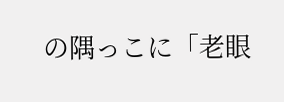の隅っこに「老眼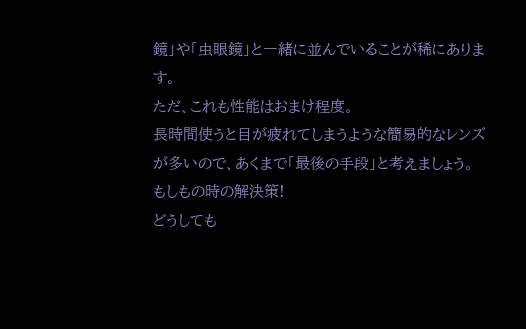鏡」や「虫眼鏡」と一緒に並んでいることが稀にあります。
ただ、これも性能はおまけ程度。
長時間使うと目が疲れてしまうような簡易的なレンズが多いので、あくまで「最後の手段」と考えましょう。
もしもの時の解決策!
どうしても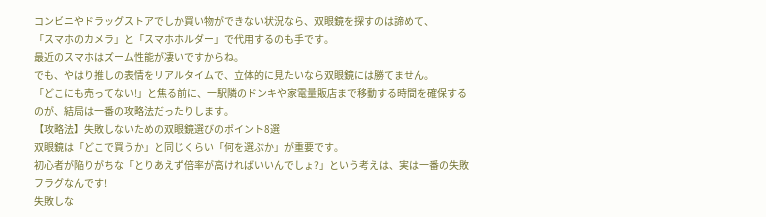コンビニやドラッグストアでしか買い物ができない状況なら、双眼鏡を探すのは諦めて、
「スマホのカメラ」と「スマホホルダー」で代用するのも手です。
最近のスマホはズーム性能が凄いですからね。
でも、やはり推しの表情をリアルタイムで、立体的に見たいなら双眼鏡には勝てません。
「どこにも売ってない!」と焦る前に、一駅隣のドンキや家電量販店まで移動する時間を確保するのが、結局は一番の攻略法だったりします。
【攻略法】失敗しないための双眼鏡選びのポイント8選
双眼鏡は「どこで買うか」と同じくらい「何を選ぶか」が重要です。
初心者が陥りがちな「とりあえず倍率が高ければいいんでしょ?」という考えは、実は一番の失敗フラグなんです!
失敗しな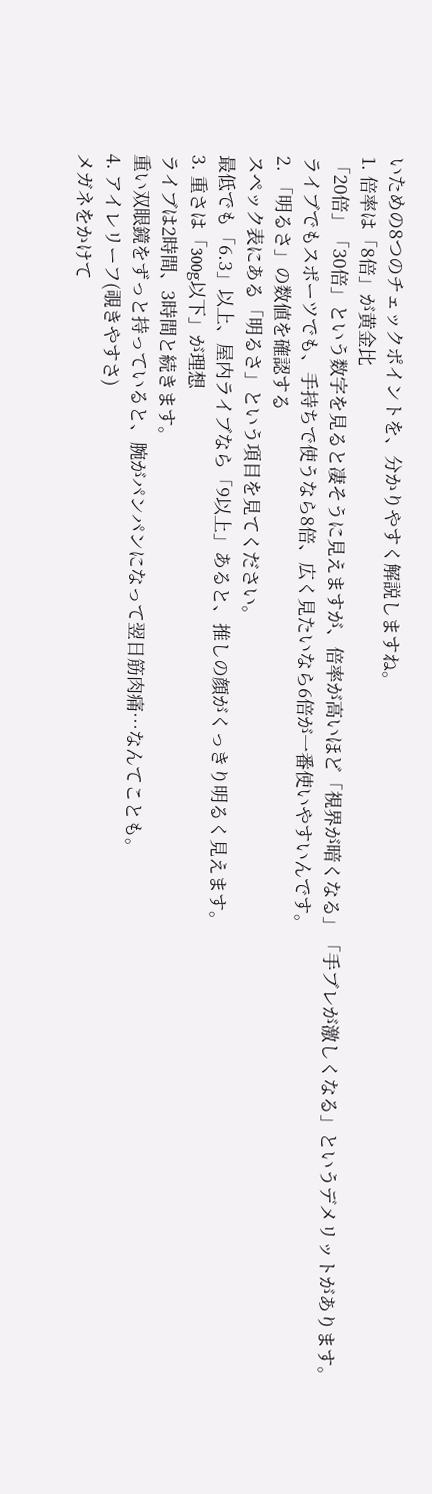いための8つのチェックポイントを、分かりやすく解説しますね。
1. 倍率は「8倍」が黄金比
「20倍」「30倍」という数字を見ると凄そうに見えますが、倍率が高いほど「視界が暗くなる」「手ブレが激しくなる」というデメリットがあります。
ライブでもスポーツでも、手持ちで使うなら8倍、広く見たいなら6倍が一番使いやすいんです。
2. 「明るさ」の数値を確認する
スペック表にある「明るさ」という項目を見てください。
最低でも「6.3」以上、屋内ライブなら「9以上」あると、推しの顔がくっきり明るく見えます。
3. 重さは「300g以下」が理想
ライブは2時間、3時間と続きます。
重い双眼鏡をずっと持っていると、腕がパンパンになって翌日筋肉痛…なんてことも。
4. アイレリーフ(覗きやすさ)
メガネをかけて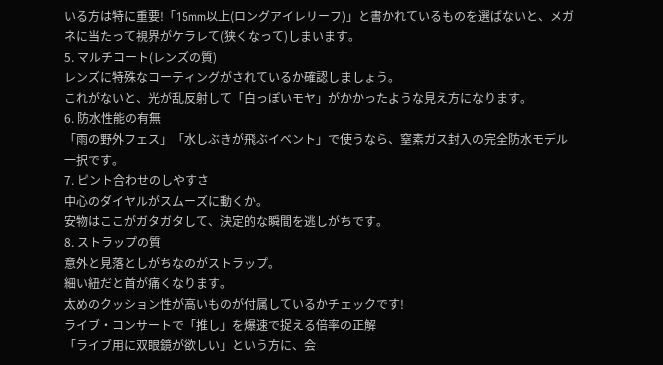いる方は特に重要!「15mm以上(ロングアイレリーフ)」と書かれているものを選ばないと、メガネに当たって視界がケラレて(狭くなって)しまいます。
5. マルチコート(レンズの質)
レンズに特殊なコーティングがされているか確認しましょう。
これがないと、光が乱反射して「白っぽいモヤ」がかかったような見え方になります。
6. 防水性能の有無
「雨の野外フェス」「水しぶきが飛ぶイベント」で使うなら、窒素ガス封入の完全防水モデル一択です。
7. ピント合わせのしやすさ
中心のダイヤルがスムーズに動くか。
安物はここがガタガタして、決定的な瞬間を逃しがちです。
8. ストラップの質
意外と見落としがちなのがストラップ。
細い紐だと首が痛くなります。
太めのクッション性が高いものが付属しているかチェックです!
ライブ・コンサートで「推し」を爆速で捉える倍率の正解
「ライブ用に双眼鏡が欲しい」という方に、会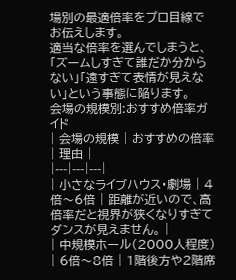場別の最適倍率をプロ目線でお伝えします。
適当な倍率を選んでしまうと、「ズームしすぎて誰だか分からない」「遠すぎて表情が見えない」という事態に陥ります。
会場の規模別:おすすめ倍率ガイド
| 会場の規模 | おすすめの倍率 | 理由 |
|---|---|---|
| 小さなライブハウス・劇場 | 4倍〜6倍 | 距離が近いので、高倍率だと視界が狭くなりすぎてダンスが見えません。 |
| 中規模ホール(2000人程度) | 6倍〜8倍 | 1階後方や2階席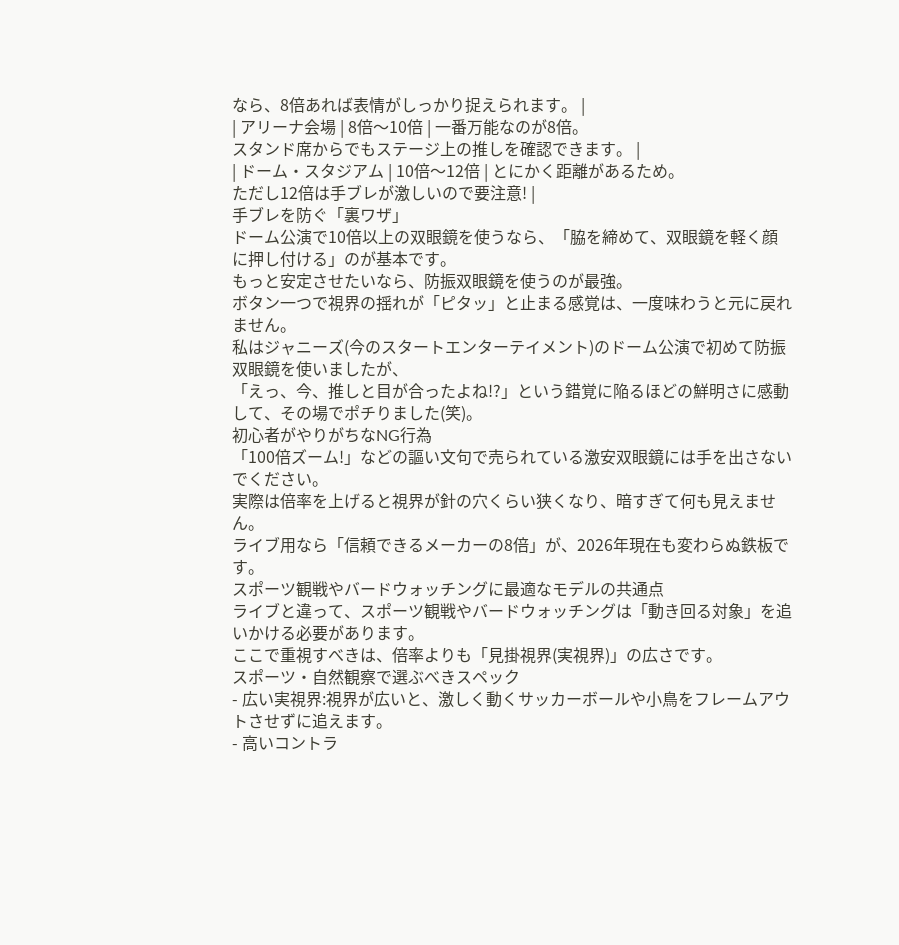なら、8倍あれば表情がしっかり捉えられます。 |
| アリーナ会場 | 8倍〜10倍 | 一番万能なのが8倍。
スタンド席からでもステージ上の推しを確認できます。 |
| ドーム・スタジアム | 10倍〜12倍 | とにかく距離があるため。
ただし12倍は手ブレが激しいので要注意! |
手ブレを防ぐ「裏ワザ」
ドーム公演で10倍以上の双眼鏡を使うなら、「脇を締めて、双眼鏡を軽く顔に押し付ける」のが基本です。
もっと安定させたいなら、防振双眼鏡を使うのが最強。
ボタン一つで視界の揺れが「ピタッ」と止まる感覚は、一度味わうと元に戻れません。
私はジャニーズ(今のスタートエンターテイメント)のドーム公演で初めて防振双眼鏡を使いましたが、
「えっ、今、推しと目が合ったよね!?」という錯覚に陥るほどの鮮明さに感動して、その場でポチりました(笑)。
初心者がやりがちなNG行為
「100倍ズーム!」などの謳い文句で売られている激安双眼鏡には手を出さないでください。
実際は倍率を上げると視界が針の穴くらい狭くなり、暗すぎて何も見えません。
ライブ用なら「信頼できるメーカーの8倍」が、2026年現在も変わらぬ鉄板です。
スポーツ観戦やバードウォッチングに最適なモデルの共通点
ライブと違って、スポーツ観戦やバードウォッチングは「動き回る対象」を追いかける必要があります。
ここで重視すべきは、倍率よりも「見掛視界(実視界)」の広さです。
スポーツ・自然観察で選ぶべきスペック
- 広い実視界:視界が広いと、激しく動くサッカーボールや小鳥をフレームアウトさせずに追えます。
- 高いコントラ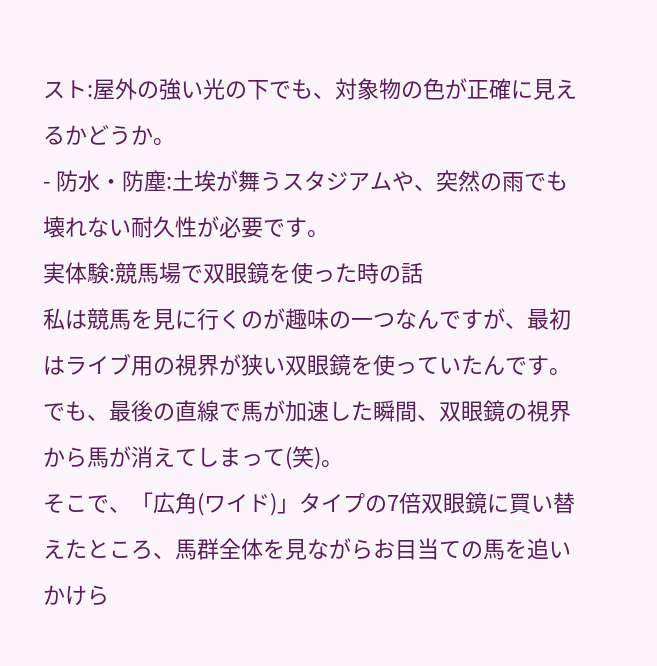スト:屋外の強い光の下でも、対象物の色が正確に見えるかどうか。
- 防水・防塵:土埃が舞うスタジアムや、突然の雨でも壊れない耐久性が必要です。
実体験:競馬場で双眼鏡を使った時の話
私は競馬を見に行くのが趣味の一つなんですが、最初はライブ用の視界が狭い双眼鏡を使っていたんです。
でも、最後の直線で馬が加速した瞬間、双眼鏡の視界から馬が消えてしまって(笑)。
そこで、「広角(ワイド)」タイプの7倍双眼鏡に買い替えたところ、馬群全体を見ながらお目当ての馬を追いかけら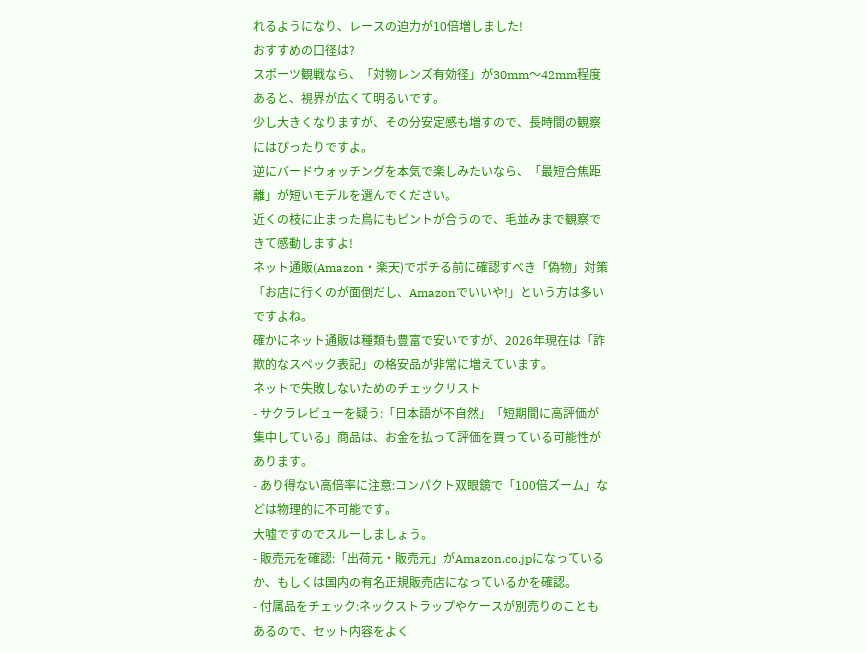れるようになり、レースの迫力が10倍増しました!
おすすめの口径は?
スポーツ観戦なら、「対物レンズ有効径」が30mm〜42mm程度あると、視界が広くて明るいです。
少し大きくなりますが、その分安定感も増すので、長時間の観察にはぴったりですよ。
逆にバードウォッチングを本気で楽しみたいなら、「最短合焦距離」が短いモデルを選んでください。
近くの枝に止まった鳥にもピントが合うので、毛並みまで観察できて感動しますよ!
ネット通販(Amazon・楽天)でポチる前に確認すべき「偽物」対策
「お店に行くのが面倒だし、Amazonでいいや!」という方は多いですよね。
確かにネット通販は種類も豊富で安いですが、2026年現在は「詐欺的なスペック表記」の格安品が非常に増えています。
ネットで失敗しないためのチェックリスト
- サクラレビューを疑う:「日本語が不自然」「短期間に高評価が集中している」商品は、お金を払って評価を買っている可能性があります。
- あり得ない高倍率に注意:コンパクト双眼鏡で「100倍ズーム」などは物理的に不可能です。
大嘘ですのでスルーしましょう。
- 販売元を確認:「出荷元・販売元」がAmazon.co.jpになっているか、もしくは国内の有名正規販売店になっているかを確認。
- 付属品をチェック:ネックストラップやケースが別売りのこともあるので、セット内容をよく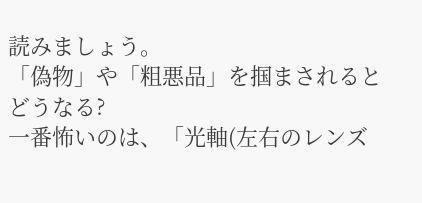読みましょう。
「偽物」や「粗悪品」を掴まされるとどうなる?
一番怖いのは、「光軸(左右のレンズ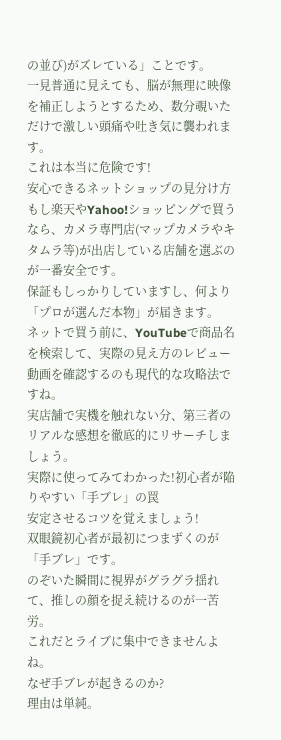の並び)がズレている」ことです。
一見普通に見えても、脳が無理に映像を補正しようとするため、数分覗いただけで激しい頭痛や吐き気に襲われます。
これは本当に危険です!
安心できるネットショップの見分け方
もし楽天やYahoo!ショッピングで買うなら、カメラ専門店(マップカメラやキタムラ等)が出店している店舗を選ぶのが一番安全です。
保証もしっかりしていますし、何より「プロが選んだ本物」が届きます。
ネットで買う前に、YouTubeで商品名を検索して、実際の見え方のレビュー動画を確認するのも現代的な攻略法ですね。
実店舗で実機を触れない分、第三者のリアルな感想を徹底的にリサーチしましょう。
実際に使ってみてわかった!初心者が陥りやすい「手ブレ」の罠
安定させるコツを覚えましょう!
双眼鏡初心者が最初につまずくのが「手ブレ」です。
のぞいた瞬間に視界がグラグラ揺れて、推しの顔を捉え続けるのが一苦労。
これだとライブに集中できませんよね。
なぜ手ブレが起きるのか?
理由は単純。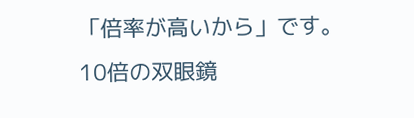「倍率が高いから」です。
10倍の双眼鏡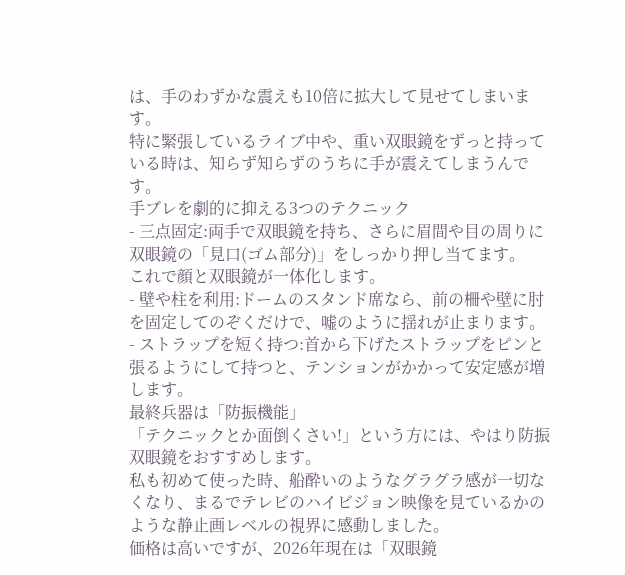は、手のわずかな震えも10倍に拡大して見せてしまいます。
特に緊張しているライブ中や、重い双眼鏡をずっと持っている時は、知らず知らずのうちに手が震えてしまうんです。
手ブレを劇的に抑える3つのテクニック
- 三点固定:両手で双眼鏡を持ち、さらに眉間や目の周りに双眼鏡の「見口(ゴム部分)」をしっかり押し当てます。
これで顔と双眼鏡が一体化します。
- 壁や柱を利用:ドームのスタンド席なら、前の柵や壁に肘を固定してのぞくだけで、嘘のように揺れが止まります。
- ストラップを短く持つ:首から下げたストラップをピンと張るようにして持つと、テンションがかかって安定感が増します。
最終兵器は「防振機能」
「テクニックとか面倒くさい!」という方には、やはり防振双眼鏡をおすすめします。
私も初めて使った時、船酔いのようなグラグラ感が一切なくなり、まるでテレビのハイビジョン映像を見ているかのような静止画レベルの視界に感動しました。
価格は高いですが、2026年現在は「双眼鏡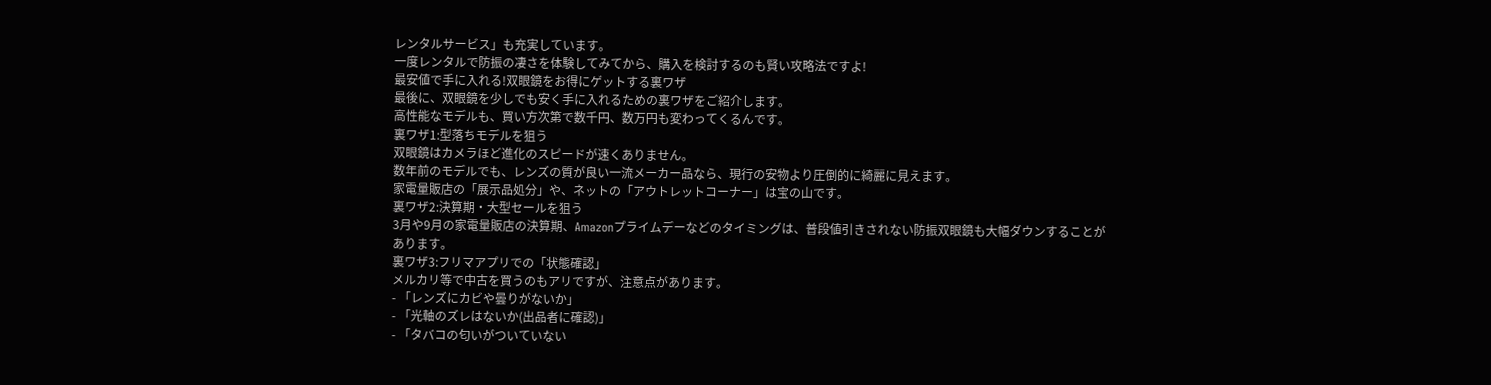レンタルサービス」も充実しています。
一度レンタルで防振の凄さを体験してみてから、購入を検討するのも賢い攻略法ですよ!
最安値で手に入れる!双眼鏡をお得にゲットする裏ワザ
最後に、双眼鏡を少しでも安く手に入れるための裏ワザをご紹介します。
高性能なモデルも、買い方次第で数千円、数万円も変わってくるんです。
裏ワザ1:型落ちモデルを狙う
双眼鏡はカメラほど進化のスピードが速くありません。
数年前のモデルでも、レンズの質が良い一流メーカー品なら、現行の安物より圧倒的に綺麗に見えます。
家電量販店の「展示品処分」や、ネットの「アウトレットコーナー」は宝の山です。
裏ワザ2:決算期・大型セールを狙う
3月や9月の家電量販店の決算期、Amazonプライムデーなどのタイミングは、普段値引きされない防振双眼鏡も大幅ダウンすることがあります。
裏ワザ3:フリマアプリでの「状態確認」
メルカリ等で中古を買うのもアリですが、注意点があります。
- 「レンズにカビや曇りがないか」
- 「光軸のズレはないか(出品者に確認)」
- 「タバコの匂いがついていない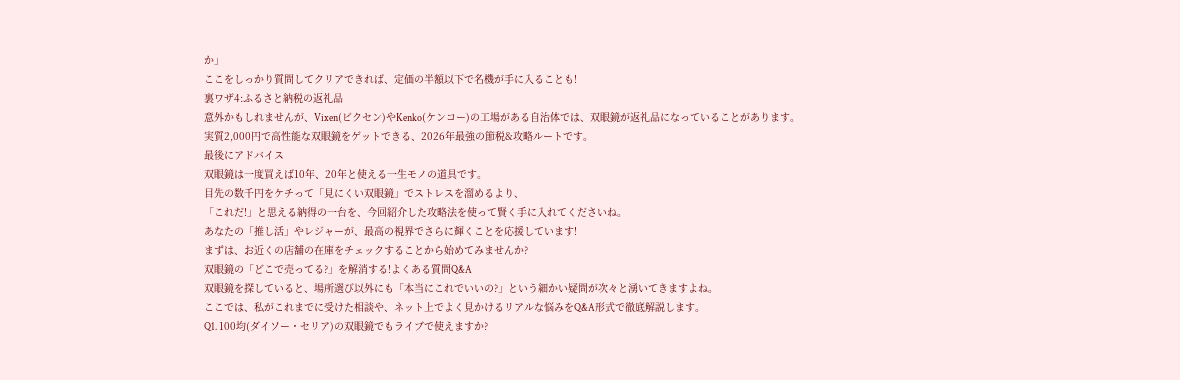か」
ここをしっかり質問してクリアできれば、定価の半額以下で名機が手に入ることも!
裏ワザ4:ふるさと納税の返礼品
意外かもしれませんが、Vixen(ビクセン)やKenko(ケンコー)の工場がある自治体では、双眼鏡が返礼品になっていることがあります。
実質2,000円で高性能な双眼鏡をゲットできる、2026年最強の節税&攻略ルートです。
最後にアドバイス
双眼鏡は一度買えば10年、20年と使える一生モノの道具です。
目先の数千円をケチって「見にくい双眼鏡」でストレスを溜めるより、
「これだ!」と思える納得の一台を、今回紹介した攻略法を使って賢く手に入れてくださいね。
あなたの「推し活」やレジャーが、最高の視界でさらに輝くことを応援しています!
まずは、お近くの店舗の在庫をチェックすることから始めてみませんか?
双眼鏡の「どこで売ってる?」を解消する!よくある質問Q&A
双眼鏡を探していると、場所選び以外にも「本当にこれでいいの?」という細かい疑問が次々と湧いてきますよね。
ここでは、私がこれまでに受けた相談や、ネット上でよく見かけるリアルな悩みをQ&A形式で徹底解説します。
Q1. 100均(ダイソー・セリア)の双眼鏡でもライブで使えますか?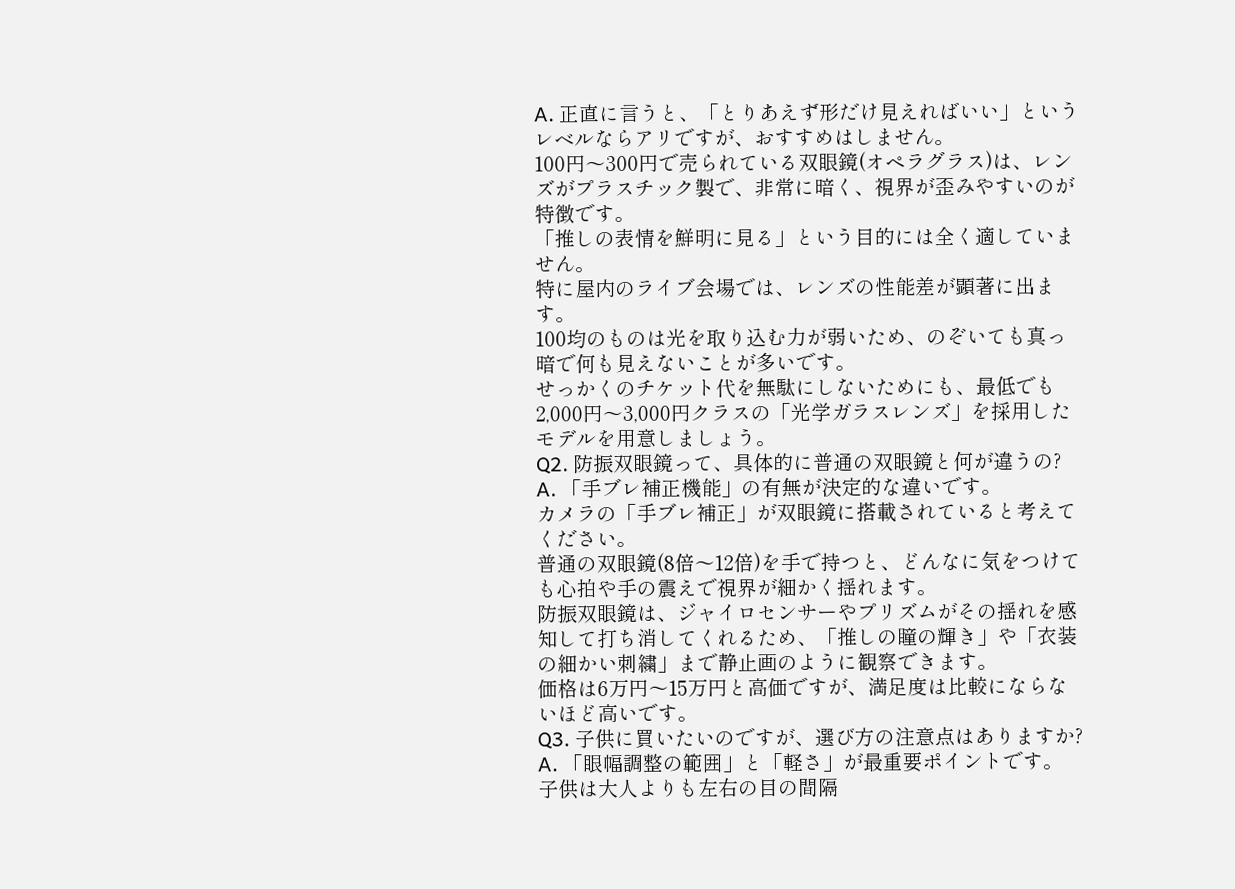A. 正直に言うと、「とりあえず形だけ見えればいい」というレベルならアリですが、おすすめはしません。
100円〜300円で売られている双眼鏡(オペラグラス)は、レンズがプラスチック製で、非常に暗く、視界が歪みやすいのが特徴です。
「推しの表情を鮮明に見る」という目的には全く適していません。
特に屋内のライブ会場では、レンズの性能差が顕著に出ます。
100均のものは光を取り込む力が弱いため、のぞいても真っ暗で何も見えないことが多いです。
せっかくのチケット代を無駄にしないためにも、最低でも2,000円〜3,000円クラスの「光学ガラスレンズ」を採用したモデルを用意しましょう。
Q2. 防振双眼鏡って、具体的に普通の双眼鏡と何が違うの?
A. 「手ブレ補正機能」の有無が決定的な違いです。
カメラの「手ブレ補正」が双眼鏡に搭載されていると考えてください。
普通の双眼鏡(8倍〜12倍)を手で持つと、どんなに気をつけても心拍や手の震えで視界が細かく揺れます。
防振双眼鏡は、ジャイロセンサーやプリズムがその揺れを感知して打ち消してくれるため、「推しの瞳の輝き」や「衣装の細かい刺繍」まで静止画のように観察できます。
価格は6万円〜15万円と高価ですが、満足度は比較にならないほど高いです。
Q3. 子供に買いたいのですが、選び方の注意点はありますか?
A. 「眼幅調整の範囲」と「軽さ」が最重要ポイントです。
子供は大人よりも左右の目の間隔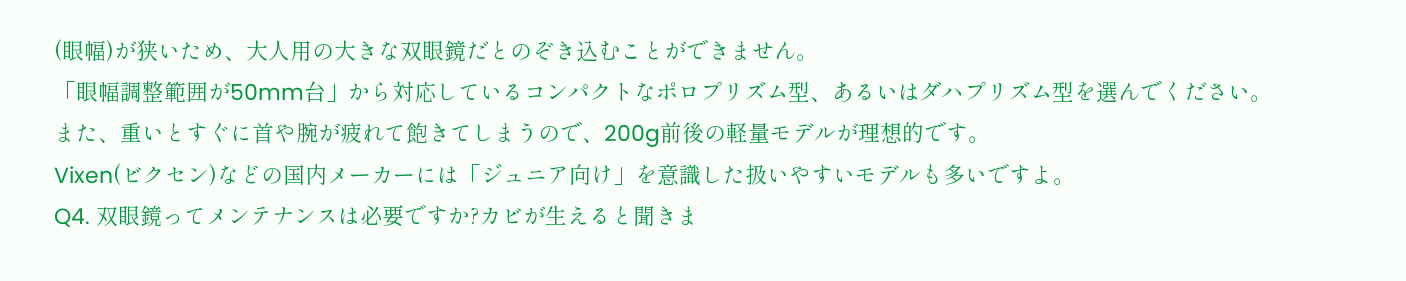(眼幅)が狭いため、大人用の大きな双眼鏡だとのぞき込むことができません。
「眼幅調整範囲が50mm台」から対応しているコンパクトなポロプリズム型、あるいはダハプリズム型を選んでください。
また、重いとすぐに首や腕が疲れて飽きてしまうので、200g前後の軽量モデルが理想的です。
Vixen(ビクセン)などの国内メーカーには「ジュニア向け」を意識した扱いやすいモデルも多いですよ。
Q4. 双眼鏡ってメンテナンスは必要ですか?カビが生えると聞きま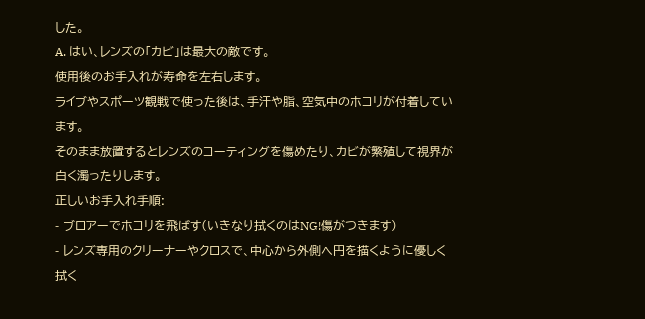した。
A. はい、レンズの「カビ」は最大の敵です。
使用後のお手入れが寿命を左右します。
ライブやスポーツ観戦で使った後は、手汗や脂、空気中のホコリが付着しています。
そのまま放置するとレンズのコーティングを傷めたり、カビが繁殖して視界が白く濁ったりします。
正しいお手入れ手順:
- ブロアーでホコリを飛ばす(いきなり拭くのはNG!傷がつきます)
- レンズ専用のクリーナーやクロスで、中心から外側へ円を描くように優しく拭く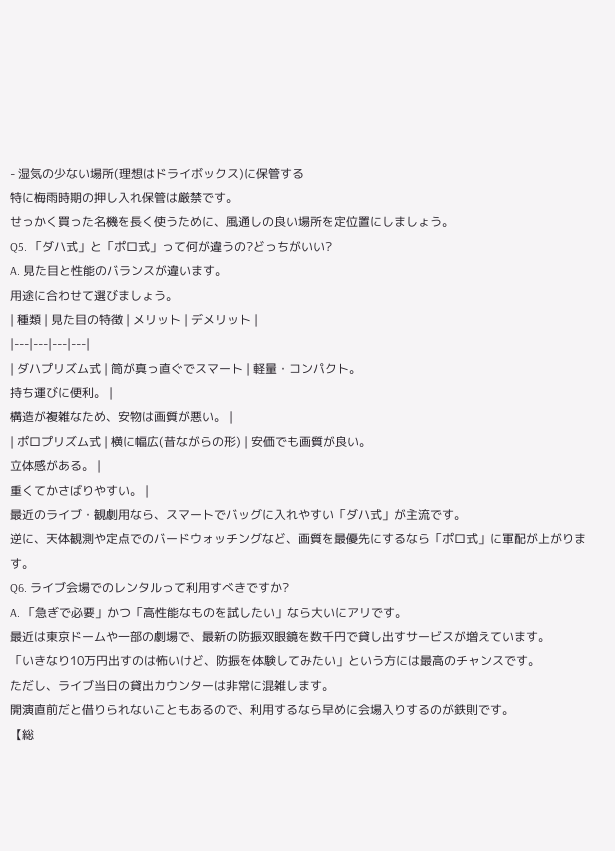- 湿気の少ない場所(理想はドライボックス)に保管する
特に梅雨時期の押し入れ保管は厳禁です。
せっかく買った名機を長く使うために、風通しの良い場所を定位置にしましょう。
Q5. 「ダハ式」と「ポロ式」って何が違うの?どっちがいい?
A. 見た目と性能のバランスが違います。
用途に合わせて選びましょう。
| 種類 | 見た目の特徴 | メリット | デメリット |
|---|---|---|---|
| ダハプリズム式 | 筒が真っ直ぐでスマート | 軽量・コンパクト。
持ち運びに便利。 |
構造が複雑なため、安物は画質が悪い。 |
| ポロプリズム式 | 横に幅広(昔ながらの形) | 安価でも画質が良い。
立体感がある。 |
重くてかさばりやすい。 |
最近のライブ・観劇用なら、スマートでバッグに入れやすい「ダハ式」が主流です。
逆に、天体観測や定点でのバードウォッチングなど、画質を最優先にするなら「ポロ式」に軍配が上がります。
Q6. ライブ会場でのレンタルって利用すべきですか?
A. 「急ぎで必要」かつ「高性能なものを試したい」なら大いにアリです。
最近は東京ドームや一部の劇場で、最新の防振双眼鏡を数千円で貸し出すサービスが増えています。
「いきなり10万円出すのは怖いけど、防振を体験してみたい」という方には最高のチャンスです。
ただし、ライブ当日の貸出カウンターは非常に混雑します。
開演直前だと借りられないこともあるので、利用するなら早めに会場入りするのが鉄則です。
【総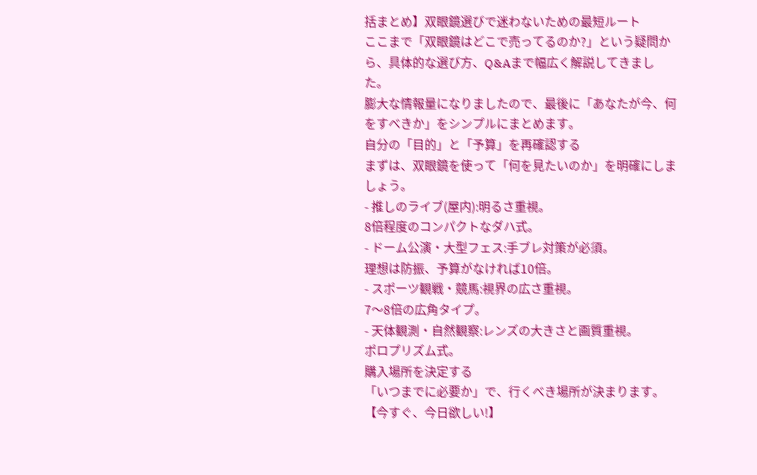括まとめ】双眼鏡選びで迷わないための最短ルート
ここまで「双眼鏡はどこで売ってるのか?」という疑問から、具体的な選び方、Q&Aまで幅広く解説してきました。
膨大な情報量になりましたので、最後に「あなたが今、何をすべきか」をシンプルにまとめます。
自分の「目的」と「予算」を再確認する
まずは、双眼鏡を使って「何を見たいのか」を明確にしましょう。
- 推しのライブ(屋内):明るさ重視。
8倍程度のコンパクトなダハ式。
- ドーム公演・大型フェス:手ブレ対策が必須。
理想は防振、予算がなければ10倍。
- スポーツ観戦・競馬:視界の広さ重視。
7〜8倍の広角タイプ。
- 天体観測・自然観察:レンズの大きさと画質重視。
ポロプリズム式。
購入場所を決定する
「いつまでに必要か」で、行くべき場所が決まります。
【今すぐ、今日欲しい!】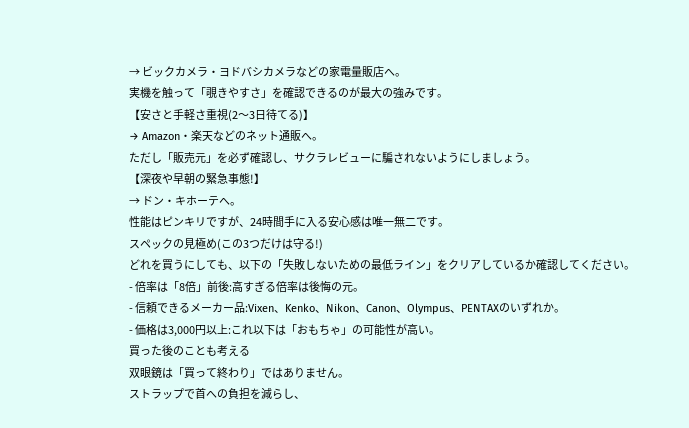→ ビックカメラ・ヨドバシカメラなどの家電量販店へ。
実機を触って「覗きやすさ」を確認できるのが最大の強みです。
【安さと手軽さ重視(2〜3日待てる)】
→ Amazon・楽天などのネット通販へ。
ただし「販売元」を必ず確認し、サクラレビューに騙されないようにしましょう。
【深夜や早朝の緊急事態!】
→ ドン・キホーテへ。
性能はピンキリですが、24時間手に入る安心感は唯一無二です。
スペックの見極め(この3つだけは守る!)
どれを買うにしても、以下の「失敗しないための最低ライン」をクリアしているか確認してください。
- 倍率は「8倍」前後:高すぎる倍率は後悔の元。
- 信頼できるメーカー品:Vixen、Kenko、Nikon、Canon、Olympus、PENTAXのいずれか。
- 価格は3,000円以上:これ以下は「おもちゃ」の可能性が高い。
買った後のことも考える
双眼鏡は「買って終わり」ではありません。
ストラップで首への負担を減らし、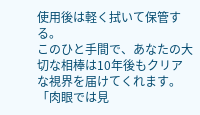使用後は軽く拭いて保管する。
このひと手間で、あなたの大切な相棒は10年後もクリアな視界を届けてくれます。
「肉眼では見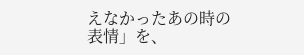えなかったあの時の表情」を、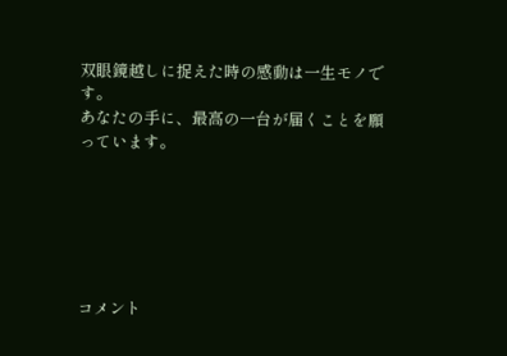双眼鏡越しに捉えた時の感動は一生モノです。
あなたの手に、最高の一台が届くことを願っています。






コメント